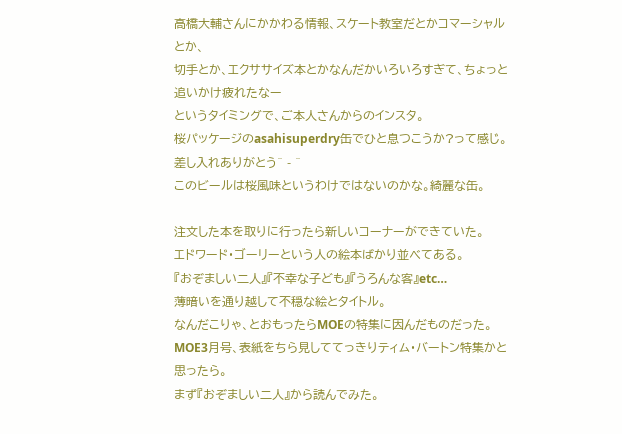高橋大輔さんにかかわる情報、スケート教室だとかコマーシャルとか、
切手とか、エクササイズ本とかなんだかいろいろすぎて、ちょっと追いかけ疲れたなー
というタイミングで、ご本人さんからのインスタ。
桜パッケージのasahisuperdry缶でひと息つこうか?って感じ。差し入れありがとう^ - ^
このビールは桜風味というわけではないのかな。綺麗な缶。

注文した本を取りに行ったら新しいコーナーができていた。
エドワード・ゴーリーという人の絵本ばかり並べてある。
『おぞましい二人』『不幸な子ども』『うろんな客』etc…
薄暗いを通り越して不穏な絵とタイトル。
なんだこりゃ、とおもったらMOEの特集に因んだものだった。
MOE3月号、表紙をちら見しててっきりティム・バートン特集かと思ったら。
まず『おぞましい二人』から読んでみた。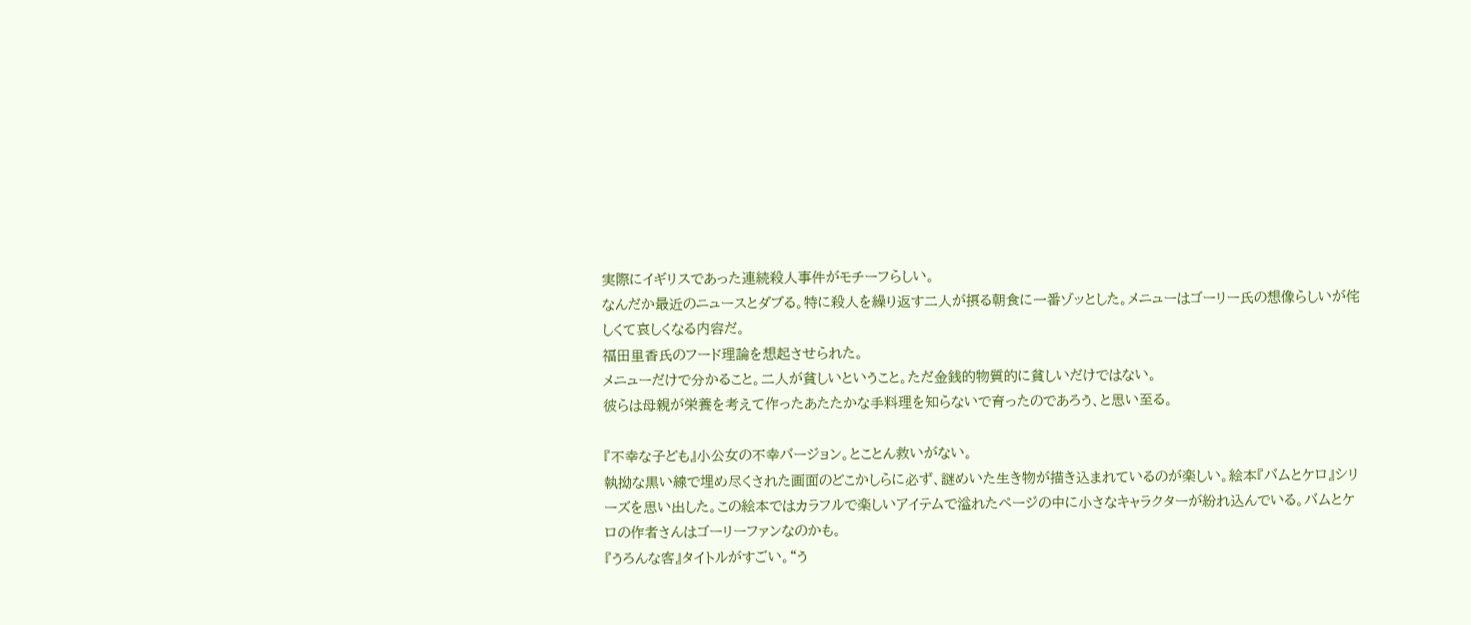実際にイギリスであった連続殺人事件がモチーフらしい。
なんだか最近のニュースとダブる。特に殺人を繰り返す二人が摂る朝食に一番ゾッとした。メニューはゴーリー氏の想像らしいが侘しくて哀しくなる内容だ。
福田里香氏のフード理論を想起させられた。
メニューだけで分かること。二人が貧しいということ。ただ金銭的物質的に貧しいだけではない。
彼らは母親が栄養を考えて作ったあたたかな手料理を知らないで育ったのであろう、と思い至る。

『不幸な子ども』小公女の不幸バージョン。とことん救いがない。
執拗な黒い線で埋め尽くされた画面のどこかしらに必ず、謎めいた生き物が描き込まれているのが楽しい。絵本『バムとケロ』シリーズを思い出した。この絵本ではカラフルで楽しいアイテムで溢れたページの中に小さなキャラクターが紛れ込んでいる。バムとケロの作者さんはゴーリーファンなのかも。
『うろんな客』タイトルがすごい。“う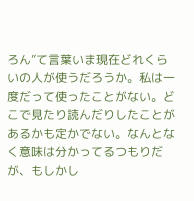ろん”て言葉いま現在どれくらいの人が使うだろうか。私は一度だって使ったことがない。どこで見たり読んだりしたことがあるかも定かでない。なんとなく意味は分かってるつもりだが、もしかし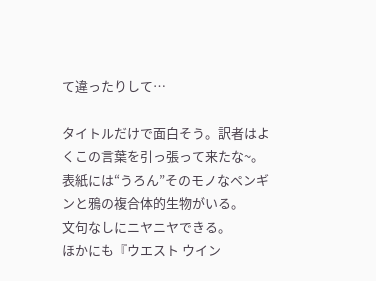て違ったりして…

タイトルだけで面白そう。訳者はよくこの言葉を引っ張って来たな~。
表紙には“うろん”そのモノなペンギンと鴉の複合体的生物がいる。
文句なしにニヤニヤできる。
ほかにも『ウエスト ウイン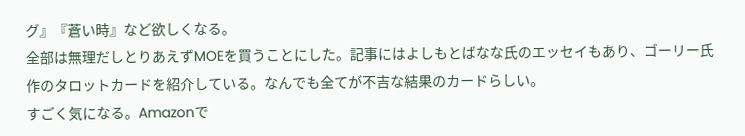グ』『蒼い時』など欲しくなる。
全部は無理だしとりあえずMOEを買うことにした。記事にはよしもとばなな氏のエッセイもあり、ゴーリー氏作のタロットカードを紹介している。なんでも全てが不吉な結果のカードらしい。
すごく気になる。Amazonで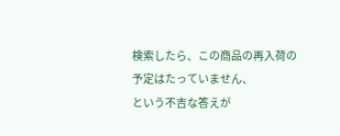検索したら、この商品の再入荷の予定はたっていません、
という不吉な答えが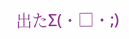出たΣ(・□・;)